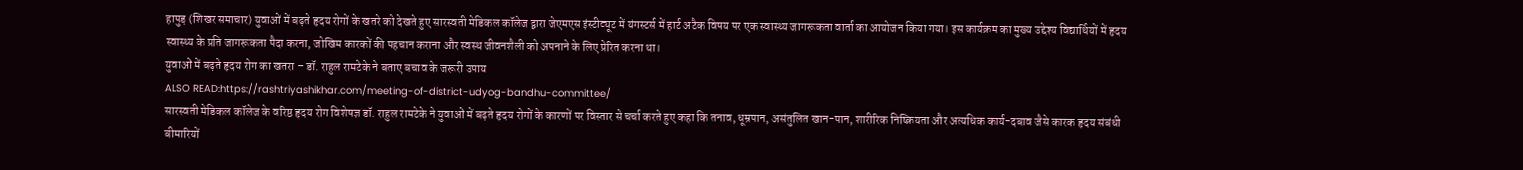हापुड़ (शिखर समाचार) युवाओं में बढ़ते हृदय रोगों के खतरे को देखते हुए सारस्वती मेडिकल कॉलेज द्वारा जेएमएस इंस्टीट्यूट में यंगस्टर्स में हार्ट अटैक विषय पर एक स्वास्थ्य जागरूकता वार्ता का आयोजन किया गया। इस कार्यक्रम का मुख्य उद्देश्य विद्यार्थियों में हृदय स्वास्थ्य के प्रति जागरूकता पैदा करना, जोखिम कारकों की पहचान कराना और स्वस्थ जीवनशैली को अपनाने के लिए प्रेरित करना था।
युवाओं में बढ़ते हृदय रोग का खतरा – डॉ. राहुल रामटेके ने बताए बचाव के जरूरी उपाय
ALSO READ:https://rashtriyashikhar.com/meeting-of-district-udyog-bandhu-committee/
सारस्वती मेडिकल कॉलेज के वरिष्ठ हृदय रोग विशेषज्ञ डॉ. राहुल रामटेके ने युवाओं में बढ़ते हृदय रोगों के कारणों पर विस्तार से चर्चा करते हुए कहा कि तनाव, धूम्रपान, असंतुलित खान-पान, शारीरिक निष्क्रियता और अत्यधिक कार्य-दबाव जैसे कारक हृदय संबंधी बीमारियों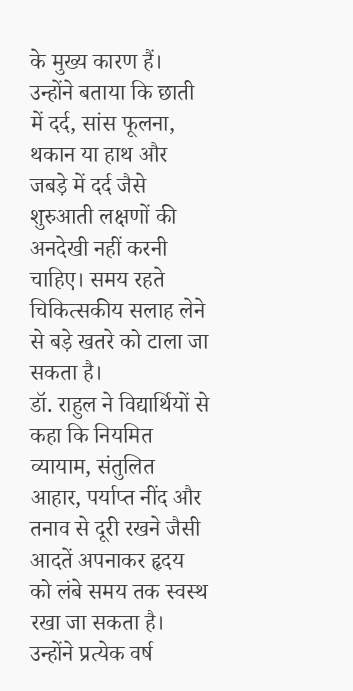के मुख्य कारण हैं। उन्होंने बताया कि छाती में दर्द, सांस फूलना, थकान या हाथ और जबड़े में दर्द जैसे शुरुआती लक्षणों की अनदेखी नहीं करनी चाहिए। समय रहते चिकित्सकीय सलाह लेने से बड़े खतरे को टाला जा सकता है।
डॉ. राहुल ने विद्यार्थियों से कहा कि नियमित व्यायाम, संतुलित आहार, पर्याप्त नींद और तनाव से दूरी रखने जैसी आदतें अपनाकर हृदय को लंबे समय तक स्वस्थ रखा जा सकता है। उन्होंने प्रत्येक वर्ष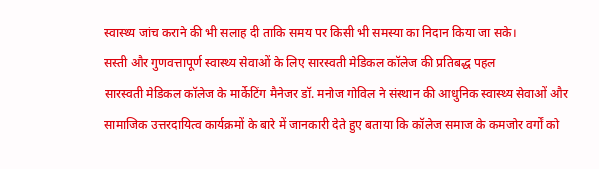स्वास्थ्य जांच कराने की भी सलाह दी ताकि समय पर किसी भी समस्या का निदान किया जा सके।
सस्ती और गुणवत्तापूर्ण स्वास्थ्य सेवाओं के लिए सारस्वती मेडिकल कॉलेज की प्रतिबद्ध पहल
सारस्वती मेडिकल कॉलेज के मार्केटिंग मैनेजर डॉ. मनोज गोविल ने संस्थान की आधुनिक स्वास्थ्य सेवाओं और सामाजिक उत्तरदायित्व कार्यक्रमों के बारे में जानकारी देते हुए बताया कि कॉलेज समाज के कमजोर वर्गों को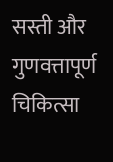सस्ती और गुणवत्तापूर्ण चिकित्सा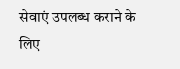सेवाएं उपलब्ध कराने के लिए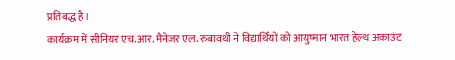प्रतिबद्ध है।
कार्यक्रम में सीनियर एच.आर. मैनेजर एल. रुबावथी ने विद्यार्थियों को आयुष्मान भारत हेल्थ अकाउंट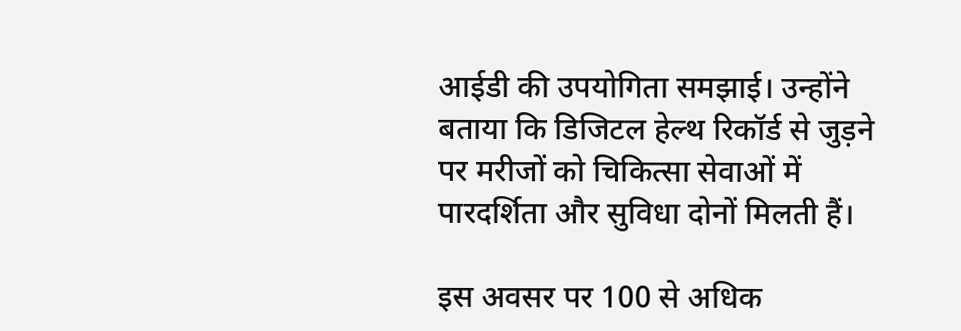आईडी की उपयोगिता समझाई। उन्होंने बताया कि डिजिटल हेल्थ रिकॉर्ड से जुड़ने पर मरीजों को चिकित्सा सेवाओं में पारदर्शिता और सुविधा दोनों मिलती हैं।

इस अवसर पर 100 से अधिक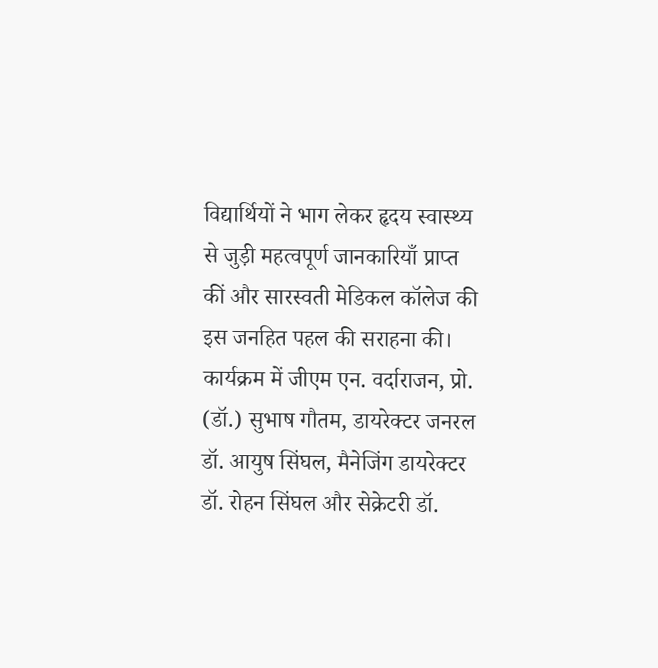विद्यार्थियों ने भाग लेकर हृदय स्वास्थ्य से जुड़ी महत्वपूर्ण जानकारियाँ प्राप्त कीं और सारस्वती मेडिकल कॉलेज की इस जनहित पहल की सराहना की।
कार्यक्रम में जीएम एन. वर्दाराजन, प्रो. (डॉ.) सुभाष गौतम, डायरेक्टर जनरल डॉ. आयुष सिंघल, मैनेजिंग डायरेक्टर डॉ. रोहन सिंघल और सेक्रेटरी डॉ.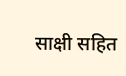साक्षी सहित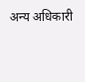अन्य अधिकारी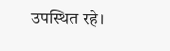उपस्थित रहे।